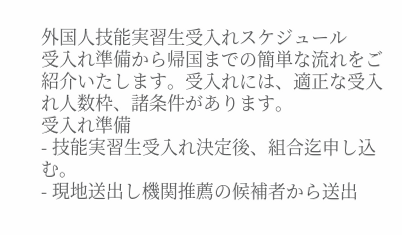外国人技能実習生受入れスケジュール
受入れ準備から帰国までの簡単な流れをご紹介いたします。受入れには、適正な受入れ人数枠、諸条件があります。
受入れ準備
- 技能実習生受入れ決定後、組合迄申し込む。
- 現地送出し機関推薦の候補者から送出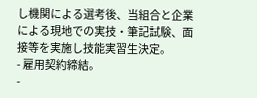し機関による選考後、当組合と企業による現地での実技・筆記試験、面接等を実施し技能実習生決定。
- 雇用契約締結。
-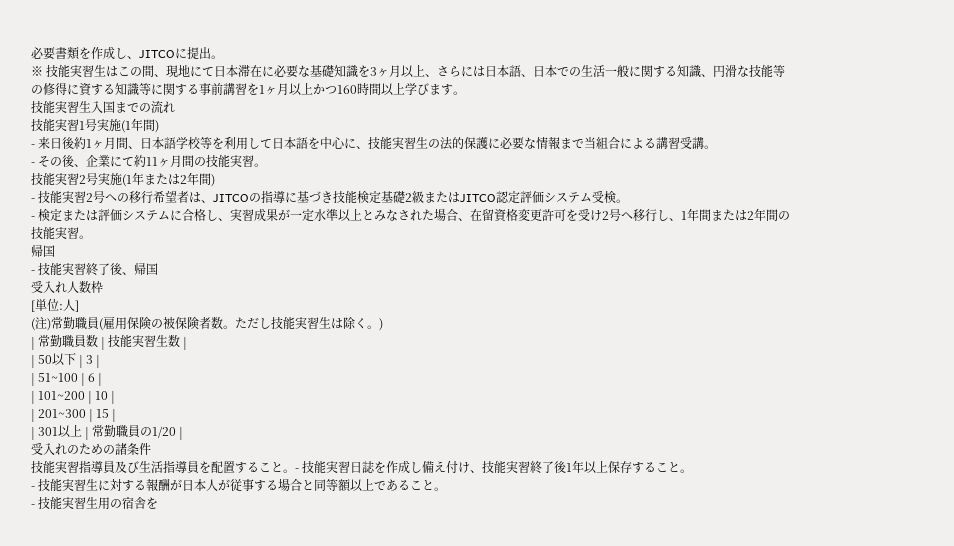必要書類を作成し、JITCOに提出。
※ 技能実習生はこの間、現地にて日本滞在に必要な基礎知識を3ヶ月以上、さらには日本語、日本での生活一般に関する知識、円滑な技能等の修得に資する知識等に関する事前講習を1ヶ月以上かつ160時間以上学びます。
技能実習生入国までの流れ
技能実習1号実施(1年間)
- 来日後約1ヶ月間、日本語学校等を利用して日本語を中心に、技能実習生の法的保護に必要な情報まで当組合による講習受講。
- その後、企業にて約11ヶ月間の技能実習。
技能実習2号実施(1年または2年間)
- 技能実習2号への移行希望者は、JITCOの指導に基づき技能検定基礎2級またはJITCO認定評価システム受検。
- 検定または評価システムに合格し、実習成果が一定水準以上とみなされた場合、在留資格変更許可を受け2号へ移行し、1年間または2年間の技能実習。
帰国
- 技能実習終了後、帰国
受入れ人数枠
[単位:人]
(注)常勤職員(雇用保険の被保険者数。ただし技能実習生は除く。)
| 常勤職員数 | 技能実習生数 |
| 50以下 | 3 |
| 51~100 | 6 |
| 101~200 | 10 |
| 201~300 | 15 |
| 301以上 | 常勤職員の1/20 |
受入れのための諸条件
技能実習指導員及び生活指導員を配置すること。- 技能実習日誌を作成し備え付け、技能実習終了後1年以上保存すること。
- 技能実習生に対する報酬が日本人が従事する場合と同等額以上であること。
- 技能実習生用の宿舎を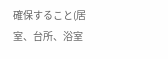確保すること(居室、台所、浴室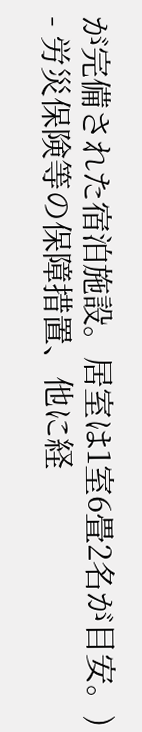が完備された宿泊施設。居室は1室6畳2名が目安。)
- 労災保険等の保障措置、他に経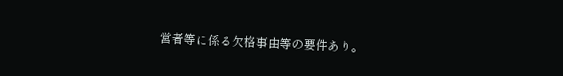営者等に係る欠格事由等の要件あり。